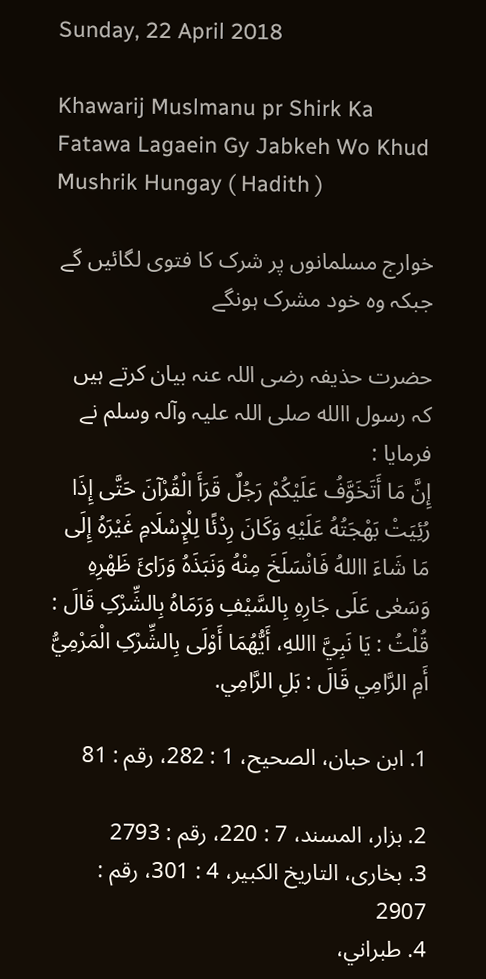Sunday, 22 April 2018

Khawarij Muslmanu pr Shirk Ka Fatawa Lagaein Gy Jabkeh Wo Khud Mushrik Hungay ( Hadith )

خوارج مسلمانوں پر شرک کا فتوی لگائیں گے جبکہ وہ خود مشرک ہونگے

حضرت حذیفہ رضی اللہ عنہ بیان کرتے ہیں کہ رسول االله صلی اللہ علیہ وآلہ وسلم نے فرمایا :
إِنَّ مَا أَتَخَوَّفُ عَلَيْکُمْ رَجُلٌ قَرَأَ الْقُرْآنَ حَتَّی إِذَا رُئِيَتْ بَهْجَتُهُ عَلَيْهِ وَکَانَ رِدْئًا لِلْإِسْلَامِ غَيْرَهُ إِلَی مَا شَاءَ االلهُ فَانْسَلَخَ مِنْهُ وَنَبَذَهُ وَرَائَ ظَهْرِهِ وَسَعٰی عَلَی جَارِهِ بِالسَّيْفِ وَرَمَاهُ بِالشِّرْکِ قَالَ : قُلْتُ : يَا نَبِيَّ االلهِ، أَيُّهُمَا أَوْلَی بِالشِّرْکِ الْمَرْمِيُّ أَمِ الرَّامِي قَالَ : بَلِ الرَّامِي.

1. ابن حبان، الصحيح، 1 : 282، رقم : 81

2. بزار، المسند، 7 : 220، رقم : 2793
3. بخاری، التاريخ الکبير، 4 : 301، رقم : 2907
4. طبراني،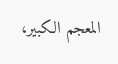المعجم الکبير،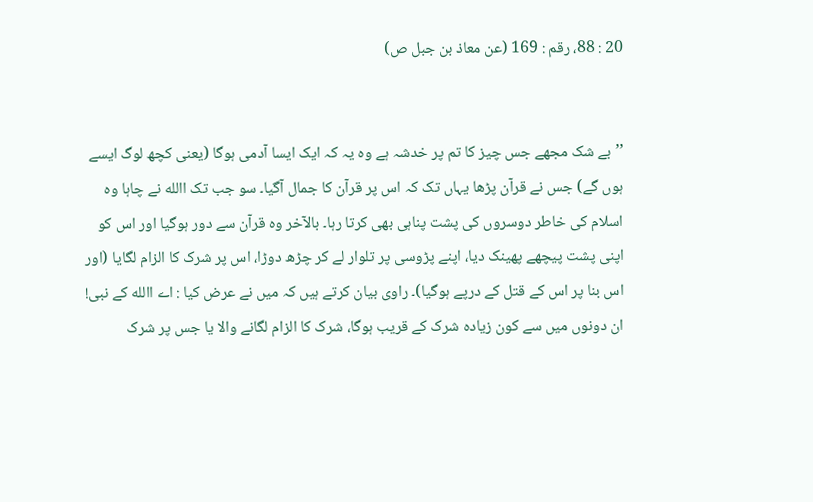20 : 88، رقم : 169 (عن معاذ بن جبل ص)


’’بے شک مجھے جس چیز کا تم پر خدشہ ہے وہ یہ کہ ایک ایسا آدمی ہوگا (یعنی کچھ لوگ ایسے ہوں گے) جس نے قرآن پڑھا یہاں تک کہ اس پر قرآن کا جمال آگیا۔ سو جب تک االله نے چاہا وہ اسلام کی خاطر دوسروں کی پشت پناہی بھی کرتا رہا۔ بالآخر وہ قرآن سے دور ہوگیا اور اس کو اپنی پشت پیچھے پھینک دیا، اپنے پڑوسی پر تلوار لے کر چڑھ دوڑا، اس پر شرک کا الزام لگایا (اور اس بنا پر اس کے قتل کے درپے ہوگیا)۔ راوی بیان کرتے ہیں کہ میں نے عرض کیا : اے االله کے نبی! ان دونوں میں سے کون زیادہ شرک کے قریب ہوگا، شرک کا الزام لگانے والا یا جس پر شرک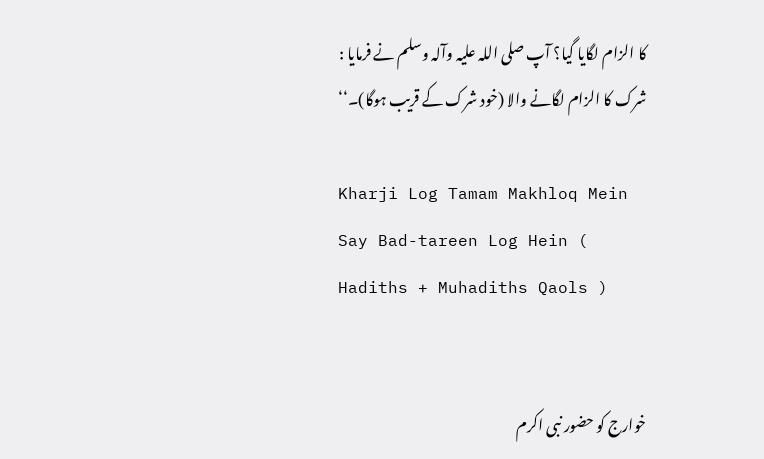کا الزام لگایا گیا؟ آپ صلی اللہ علیہ وآلہ وسلم نے فرمایا : شرک کا الزام لگانے والا (خود شرک کے قریب ہوگا)۔‘‘

Kharji Log Tamam Makhloq Mein Say Bad-tareen Log Hein ( Hadiths + Muhadiths Qaols )


خوارج کو حضور نبی اکرم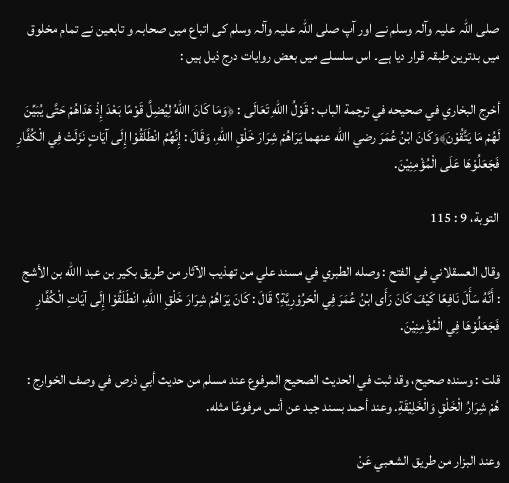صلی اللہ علیہ وآلہ وسلم نے اور آپ صلی اللہ علیہ وآلہ وسلم کی اتباع میں صحابہ و تابعین نے تمام مخلوق میں بدترین طبقہ قرار دیا ہے۔ اس سلسلے میں بعض روایات درج ذیل ہیں :

أخرج البخاري في صحيحه في ترجمة الباب : قَوْلُ االلهِ تَعَالَی : ﴿وَمَا کَانَ االلهُ لِيُضِلَّ قَوْمًا بَعْدَ إِذْ هَدَاهُمْ حَتَّی يُبَيِّنَ لَهُمْ مَا يَتَّقُوْنَ﴾وَکَانَ ابْنُ عُمَرَ رضي االله عنهما يَرَاهُمْ شِرَارَ خَلْقِ االلهِ، وَقَالَ : إِنَّهُمُ انْطَلَقُوْا إِلَی آيَاتٍ نَزَلَتْ فِي الْکُفَّارِ فَجَعَلُوْهَا عَلَی الْمُؤْمِنِيْنَ.

التوبة، 9 : 115

وقال العسقلاني في الفتح : وصله الطبري في مسند علي من تهذيب الآثار من طريق بکير بن عبد االله بن الأشج : أَنَّهُ سَأَلَ نَافِعًا کَيْفَ کَانَ رَأَی ابْنُ عُمَرَ فِي الْحَرُوْرِيَّةِ؟ قَالَ : کَانَ يَرَاهُمْ شِرَارَ خَلْقِ االلهِ، انْطَلَقُوْا إِلَی آيَاتِ الْکُفَّارِ فَجَعَلُوْهَا فِي الْمُؤْمِنِيْنَ.

قلت : وسنده صحيح، وقد ثبت في الحديث الصحيح المرفوع عند مسلم من حديث أبي ذرص في وصف الخوارج : هُمْ شِرَارُ الْخَلْقِ وَالْخَلِيْقَةِ. وعند أحمد بسند جيد عن أنس مرفوعًا مثله.

وعند البزار من طريق الشعبي عَنْ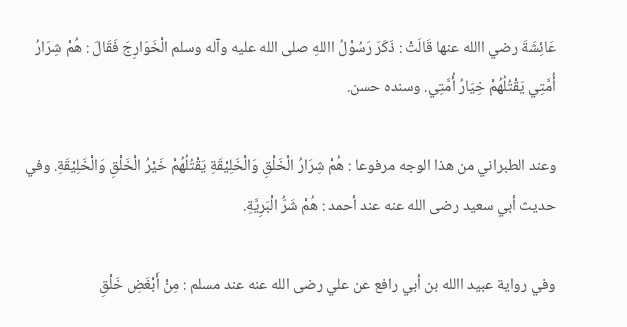عَائِشَةَ رضي االله عنها قَالَتْ : ذَکَرَ رَسُوْلُ االلهِ صلی الله عليه وآله وسلم الْخَوَارِجَ فَقَالَ : هُمْ شِرَارُ أُمَّتِي يَقْتُلُهُمْ خِيَارُ أُمَّتِي. وسنده حسن.

وعند الطبراني من هذا الوجه مرفوعا : هُمْ شِرَارُ الْخَلْقِ وَالْخَلِيْقَةِ يَقْتُلُهُمْ خَيْرُ الْخَلْقِ وَالْخَلِيْقَةِ. وفي حديث أبي سعيد رضی الله عنه عند أحمد : هُمْ شَرُّ الْبَرِيَّةِ.

وفي رواية عبيد االله بن أبي رافع عن علي رضی الله عنه عند مسلم : مِنْ أَبْغَضِ خَلْقِ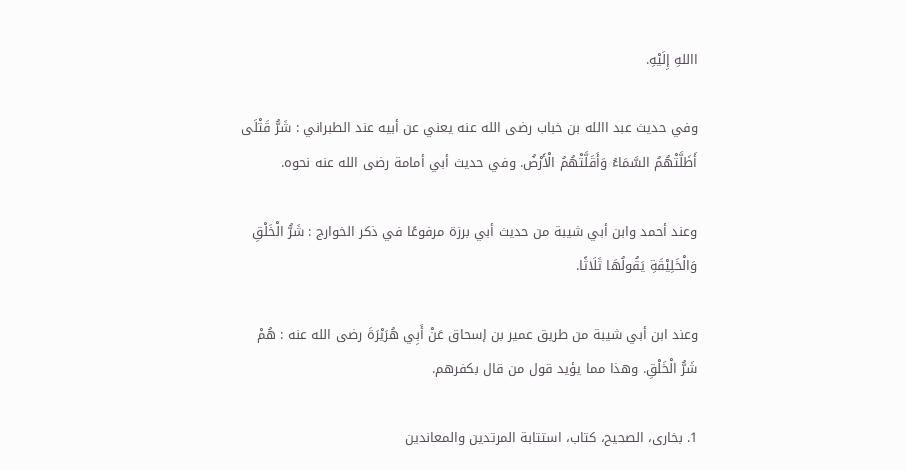االلهِ إِلَيْهِ.

وفي حديث عبد االله بن خباب رضی الله عنه يعني عن أبيه عند الطبراني : شَرُّ قَتْلَی أَظَلَّتْهُمُ السَّمَاءُ وَأَقَلَّتْهُمُ الْأَرْضُ. وفي حديث أبي أمامة رضی الله عنه نحوه.

وعند أحمد وابن أبي شيبة من حديث أبي برزة مرفوعًا في ذکر الخوارج : شَرُّ الْخَلْقِ وَالْخَلِيْقَةِ يَقُولُهَا ثَلَاثًا.

وعند ابن أبي شيبة من طريق عمير بن إسحاق عَنْ أَبِي هُرَيْرَةَ رضی الله عنه : هُمْ شَرُّ الْخَلْقِ. وهذا مما يؤيد قول من قال بکفرهم.

1. بخاری، الصحيح، کتاب، استتابة المرتدين والمعاندين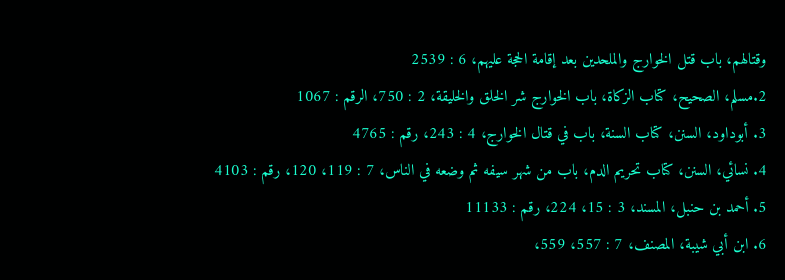وقتالهم، باب قتل الخوارج والملحدين بعد إقامة الحجة عليهم، 6 : 2539
2.مسلم، الصحيح، کتاب الزکاة، باب الخوارج شر الخلق والخليقة، 2 : 750، الرقم : 1067
3. أبوداود، السنن، کتاب السنة، باب في قتال الخوارج، 4 : 243، رقم : 4765
4. نسائي، السنن، کتاب تحريم الدم، باب من شهر سيفه ثم وضعه في الناس، 7 : 119، 120، رقم : 4103
5. أحمد بن حنبل، المسند، 3 : 15، 224، رقم : 11133
6. ابن أبي شيبة، المصنف، 7 : 557، 559،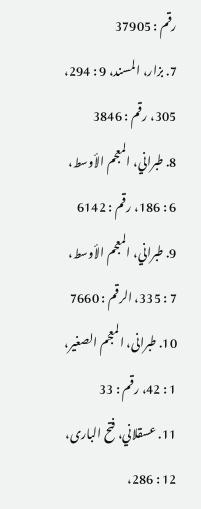رقم : 37905
7. بزار، المسند، 9 : 294، 305، رقم : 3846
8. طبراني، المعجم الأوسط، 6 : 186، رقم : 6142
9. طبراني، المعجم الأوسط، 7 : 335، الرقم : 7660
10. طبرانی، المعجم الصغير، 1 : 42، رقم : 33
11. عسقلاني، فتح الباری، 12 : 286،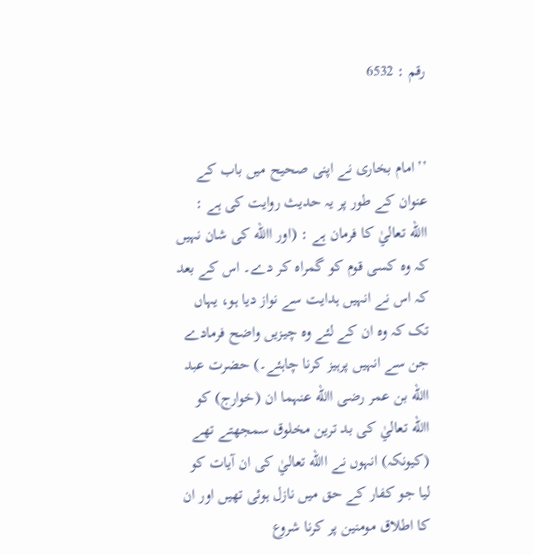رقم : 6532


’’امام بخاری نے اپنی صحیح میں باب کے عنوان کے طور پر یہ حدیث روایت کی ہے : االله تعاليٰ کا فرمان ہے : (اور االله کی شان نہیں کہ وہ کسی قوم کو گمراہ کر دے۔ اس کے بعد کہ اس نے انہیں ہدایت سے نواز دیا ہو، یہاں تک کہ وہ ان کے لئے وہ چیزیں واضح فرمادے جن سے انہیں پرہیز کرنا چاہئے۔) حضرت عبد االله بن عمر رضی االله عنہما ان (خوارج) کو االله تعاليٰ کی بد ترین مخلوق سمجھتے تھے (کیونکہ) انہوں نے االله تعاليٰ کی ان آیات کو لیا جو کفار کے حق میں نازل ہوئی تھیں اور ان کا اطلاق مومنین پر کرنا شروع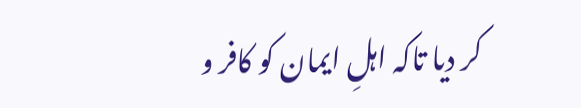کر دیا تاکہ اہلِ ایمان کو کافر و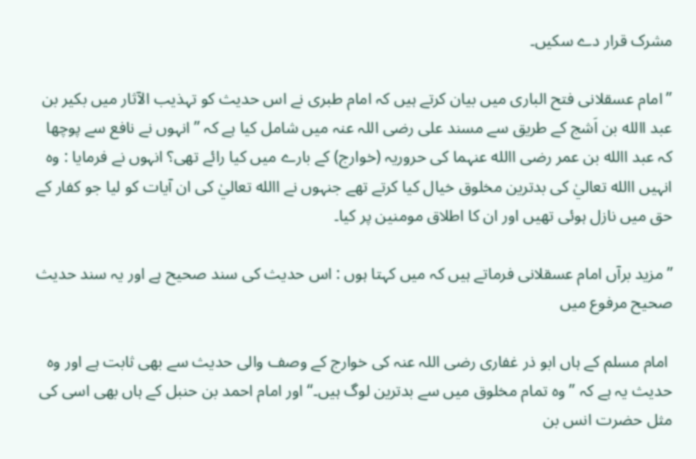مشرک قرار دے سکیں۔

’’امام عسقلانی فتح الباری میں بیان کرتے ہیں کہ امام طبری نے اس حدیث کو تہذیب الآثار میں بکیر بن عبد االله بن اَشج کے طریق سے مسند علی رضی اللہ عنہ میں شامل کیا ہے کہ ’’انہوں نے نافع سے پوچھا کہ عبد االله بن عمر رضی االله عنہما کی حروریہ (خوارج) کے بارے میں کیا رائے تھی؟ انہوں نے فرمایا : وہ انہیں االله تعاليٰ کی بدترین مخلوق خیال کیا کرتے تھے جنہوں نے االله تعاليٰ کی ان آیات کو لیا جو کفار کے حق میں نازل ہوئی تھیں اور ان کا اطلاق مومنین پر کیا۔

’’مزید برآں امام عسقلانی فرماتے ہیں کہ میں کہتا ہوں : اس حدیث کی سند صحیح ہے اور یہ سند حدیث صحیح مرفوع میں

 امام مسلم کے ہاں ابو ذر غفاری رضی اللہ عنہ کی خوارج کے وصف والی حدیث سے بھی ثابت ہے اور وہ حدیث یہ ہے کہ ’’وہ تمام مخلوق میں سے بدترین لوگ ہیں۔‘‘ اور امام احمد بن حنبل کے ہاں بھی اسی کی مثل حضرت انس بن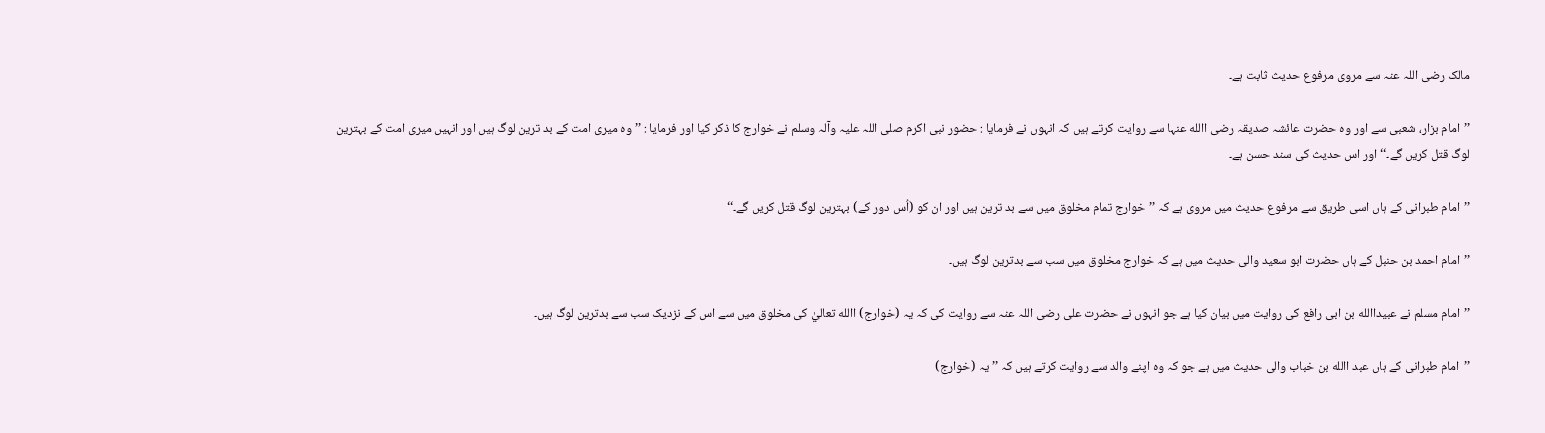مالک رضی اللہ عنہ سے مروی مرفوع حدیث ثابت ہے۔

’’امام بزار، شعبی سے اور وہ حضرت عائشہ صدیقہ رضی االله عنہا سے روایت کرتے ہیں کہ انہوں نے فرمایا : حضور نبی اکرم صلی اللہ علیہ وآلہ وسلم نے خوارج کا ذکر کیا اور فرمایا : ’’وہ میری امت کے بد ترین لوگ ہیں اور انہیں میری امت کے بہترین لوگ قتل کریں گے۔‘‘ اور اس حدیث کی سند حسن ہے۔

’’امام طبرانی کے ہاں اسی طریق سے مرفوع حدیث میں مروی ہے کہ ’’خوارج تمام مخلوق میں سے بد ترین ہیں اور ان کو (اُس دور کے) بہترین لوگ قتل کریں گے۔‘‘

’’امام احمد بن حنبل کے ہاں حضرت ابو سعید والی حدیث میں ہے کہ خوارج مخلوق میں سب سے بدترین لوگ ہیں۔

’’امام مسلم نے عبیداالله بن ابی رافع کی روایت میں بیان کیا ہے جو انہوں نے حضرت علی رضی اللہ عنہ سے روایت کی کہ یہ (خوارج) االله تعاليٰ کی مخلوق میں سے اس کے نزدیک سب سے بدترین لوگ ہیں۔

’’امام طبرانی کے ہاں عبد االله بن خباب والی حدیث میں ہے جو کہ وہ اپنے والد سے روایت کرتے ہیں کہ ’’یہ (خوارج)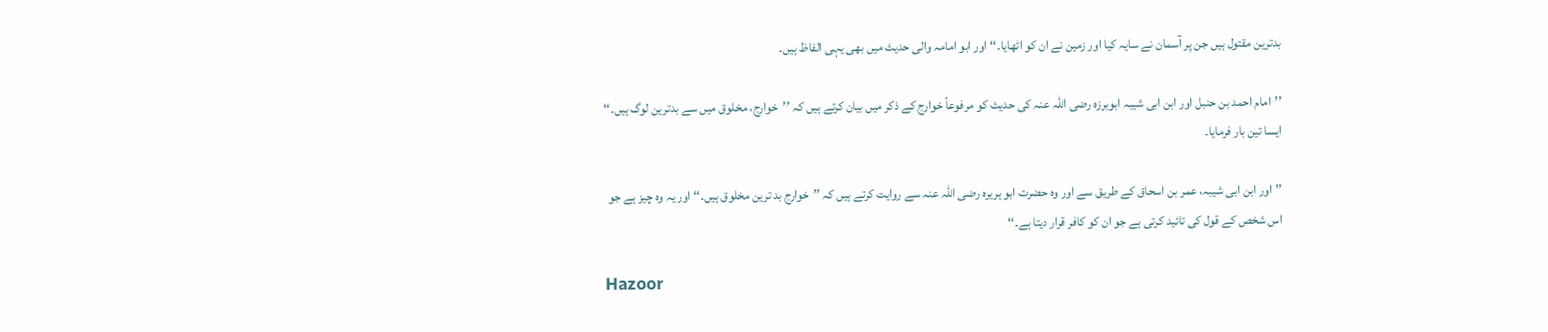بدترین مقتول ہیں جن پر آسمان نے سایہ کیا اور زمین نے ان کو اٹھایا۔‘‘ اور ابو امامہ والی حدیث میں بھی یہی الفاظ ہیں۔

’’امام احمد بن حنبل اور ابن ابی شیبہ ابوبرزہ رضی اللہ عنہ کی حدیث کو مرفوعاً خوارج کے ذکر میں بیان کرتے ہیں کہ ’’خوارج، مخلوق میں سے بدترین لوگ ہیں۔‘‘ ایسا تین بار فرمایا۔

’’اور ابن ابی شیبہ، عمر بن اسحاق کے طریق سے اور وہ حضرت ابو ہریرہ رضی اللہ عنہ سے روایت کرتے ہیں کہ ’’خوارج بد ترین مخلوق ہیں۔‘‘ اور یہ وہ چیز ہے جو اس شخص کے قول کی تائید کرتی ہے جو ان کو کافر قرار دیتا ہے۔‘‘

Hazoor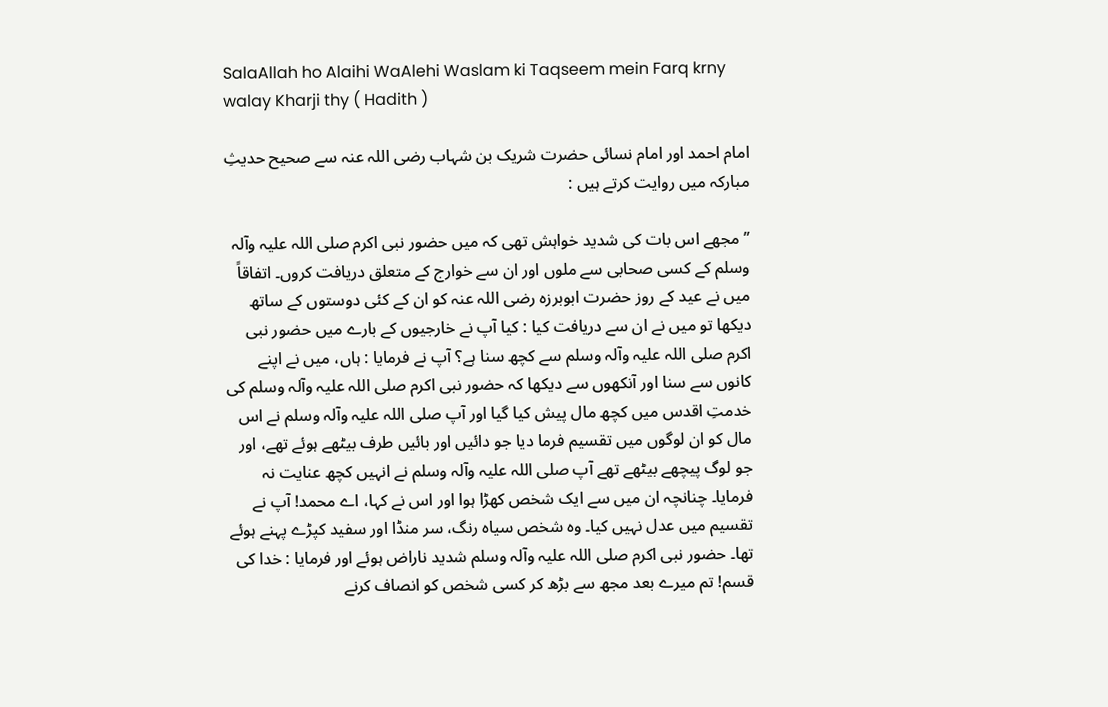SalaAllah ho Alaihi WaAlehi Waslam ki Taqseem mein Farq krny walay Kharji thy ( Hadith )

امام احمد اور امام نسائی حضرت شریک بن شہاب رضی اللہ عنہ سے صحیح حدیثِ مبارکہ میں روایت کرتے ہیں :

’’مجھے اس بات کی شدید خواہش تھی کہ میں حضور نبی اکرم صلی اللہ علیہ وآلہ وسلم کے کسی صحابی سے ملوں اور ان سے خوارج کے متعلق دریافت کروں۔ اتفاقاً میں نے عید کے روز حضرت ابوبرزہ رضی اللہ عنہ کو ان کے کئی دوستوں کے ساتھ دیکھا تو میں نے ان سے دریافت کیا : کیا آپ نے خارجیوں کے بارے میں حضور نبی اکرم صلی اللہ علیہ وآلہ وسلم سے کچھ سنا ہے؟ آپ نے فرمایا : ہاں، میں نے اپنے کانوں سے سنا اور آنکھوں سے دیکھا کہ حضور نبی اکرم صلی اللہ علیہ وآلہ وسلم کی خدمتِ اقدس میں کچھ مال پیش کیا گیا اور آپ صلی اللہ علیہ وآلہ وسلم نے اس مال کو ان لوگوں میں تقسیم فرما دیا جو دائیں اور بائیں طرف بیٹھے ہوئے تھے، اور جو لوگ پیچھے بیٹھے تھے آپ صلی اللہ علیہ وآلہ وسلم نے انہیں کچھ عنایت نہ فرمایا۔ چنانچہ ان میں سے ایک شخص کھڑا ہوا اور اس نے کہا، اے محمد! آپ نے تقسیم میں عدل نہیں کیا۔ وہ شخص سیاہ رنگ، سر منڈا اور سفید کپڑے پہنے ہوئے تھا۔ حضور نبی اکرم صلی اللہ علیہ وآلہ وسلم شدید ناراض ہوئے اور فرمایا : خدا کی قسم! تم میرے بعد مجھ سے بڑھ کر کسی شخص کو انصاف کرنے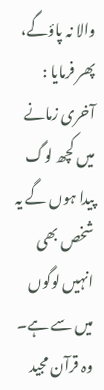والا نہ پاؤگے، پھر فرمایا : آخری زمانے میں کچھ لوگ پیدا ہوں گے یہ شخص بھی انہیں لوگوں میں سے ہے۔ وہ قرآن مجید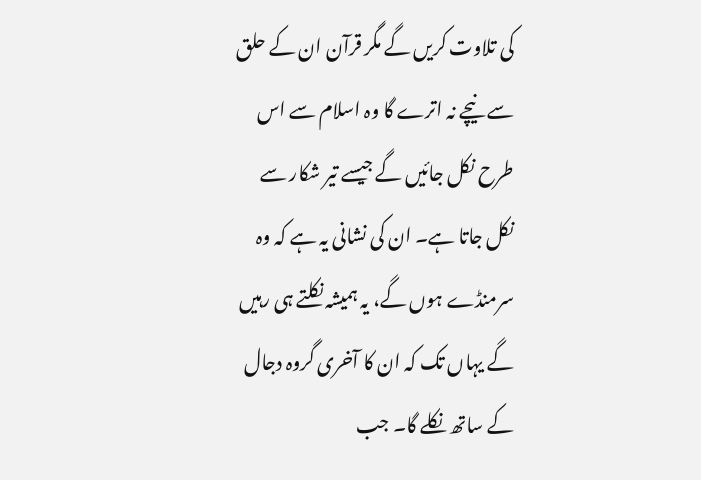کی تلاوت کریں گے مگر قرآن ان کے حلق سے نیچے نہ اترے گا وہ اسلام سے اس طرح نکل جائیں گے جیسے تیر شکار سے نکل جاتا ہے۔ ان کی نشانی یہ ہے کہ وہ سرمنڈے ہوں گے، یہ ہمیشہ نکلتے ہی رہیں گے یہاں تک کہ ان کا آخری گروہ دجال کے ساتھ نکلے گا۔ جب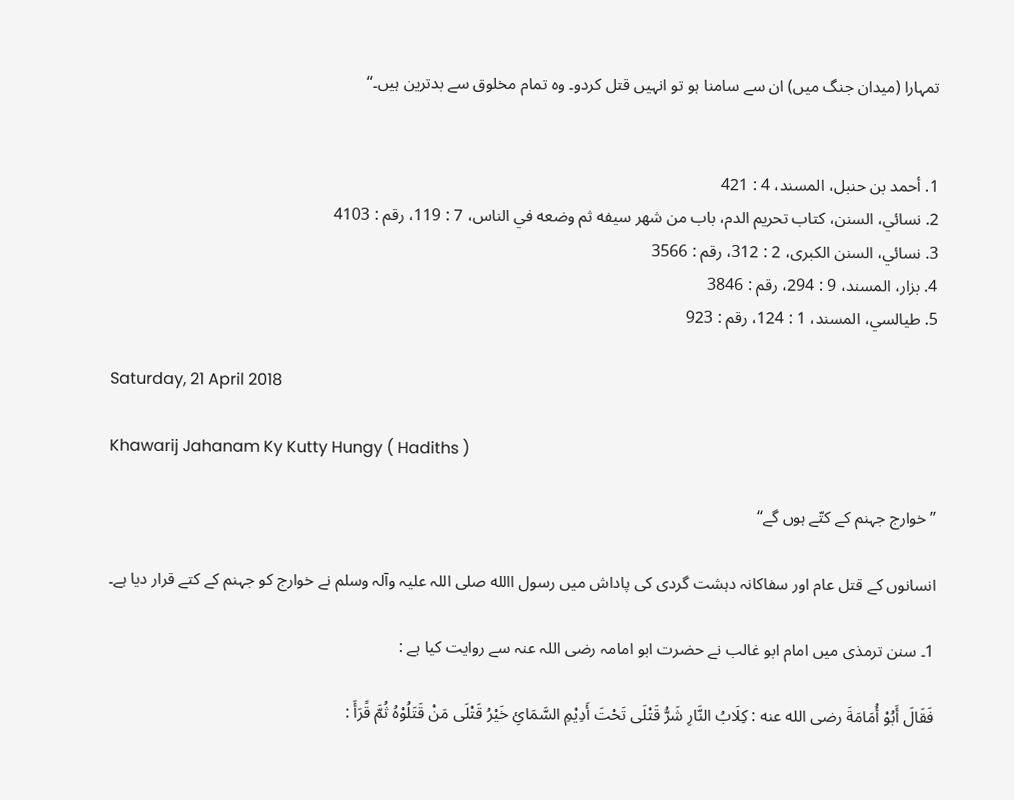تمہارا (میدان جنگ میں) ان سے سامنا ہو تو انہیں قتل کردو۔ وہ تمام مخلوق سے بدترین ہیں۔‘‘


1. أحمد بن حنبل، المسند، 4 : 421
2. نسائي، السنن، کتاب تحريم الدم، باب من شهر سيفه ثم وضعه في الناس، 7 : 119، رقم : 4103
3. نسائي، السنن الکبری، 2 : 312، رقم : 3566
4. بزار، المسند، 9 : 294، رقم : 3846
5. طيالسي، المسند، 1 : 124، رقم : 923

Saturday, 21 April 2018

Khawarij Jahanam Ky Kutty Hungy ( Hadiths )

’’خوارج جہنم کے کتّے ہوں گے‘‘

انسانوں کے قتل عام اور سفاکانہ دہشت گردی کی پاداش میں رسول االله صلی اللہ علیہ وآلہ وسلم نے خوارج کو جہنم کے کتے قرار دیا ہے۔

1۔ سنن ترمذی میں امام ابو غالب نے حضرت ابو امامہ رضی اللہ عنہ سے روایت کیا ہے :

فَقَالَ أَبُوْ أُمَامَةَ رضی الله عنه : کِلَابُ النَّارِ شَرُّ قَتْلَی تَحْتَ أَدِيْمِ السَّمَائِ خَيْرُ قَتْلَی مَنْ قَتَلُوْهُ ثُمَّ قًرَأَ :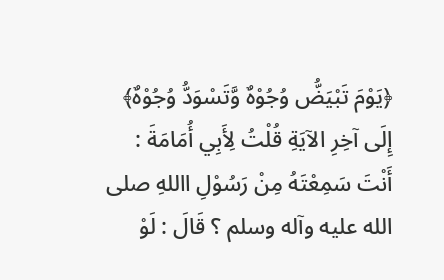﴿يَوْمَ تَبْيَضُّ وُجُوْهٌ وَّتَسْوَدُّ وُجُوْهٌ﴾ إِلَی آخِرِ الآيَةِ قُلْتُ لِأَبِي أُمَامَةَ : أَنْتَ سَمِعْتَهُ مِنْ رَسُوْلِ االلهِ صلی الله عليه وآله وسلم ؟ قَالَ : لَوْ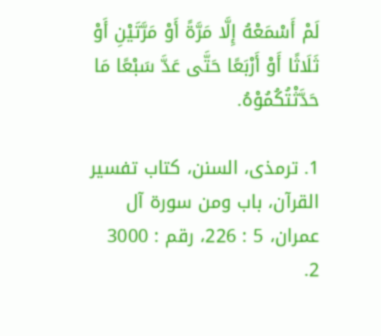لَمْ أَسْمَعْهُ إِلَّا مَرَّةً أَوْ مَرَّتَيْنِ أَوْ ثَلَاثًا أَوْ أَرْبَعًا حَتَّی عَدَّ سَبْعًا مَا حَدَّثْتُکُمُوْهُ.

1. ترمذی، السنن، کتاب تفسير القرآن، باب ومن سورة آل عمران، 5 : 226، رقم : 3000
2.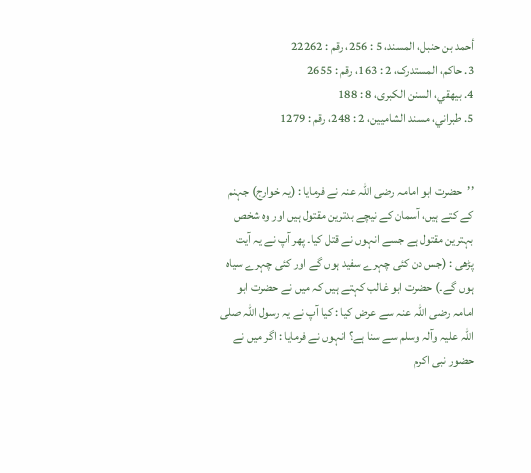أحمد بن حنبل، المسند، 5 : 256، رقم : 22262
3. حاکم، المستدرک، 2 : 163، رقم : 2655
4. بيهقي، السنن الکبری، 8 : 188
5. طبراني، مسند الشاميين، 2 : 248، رقم : 1279


’’حضرت ابو امامہ رضی اللہ عنہ نے فرمایا : (یہ خوارج) جہنم کے کتے ہیں، آسمان کے نیچے بدترین مقتول ہیں اور وہ شخص بہترین مقتول ہے جسے انہوں نے قتل کیا۔ پھر آپ نے یہ آیت پڑھی : (جس دن کئی چہرے سفید ہوں گے اور کئی چہرے سیاہ ہوں گے۔) حضرت ابو غالب کہتے ہیں کہ میں نے حضرت ابو امامہ رضی اللہ عنہ سے عرض کیا : کیا آپ نے یہ رسول اللہ صلی اللہ علیہ وآلہ وسلم سے سنا ہے؟ انہوں نے فرمایا : اگر میں نے حضور نبی اکرم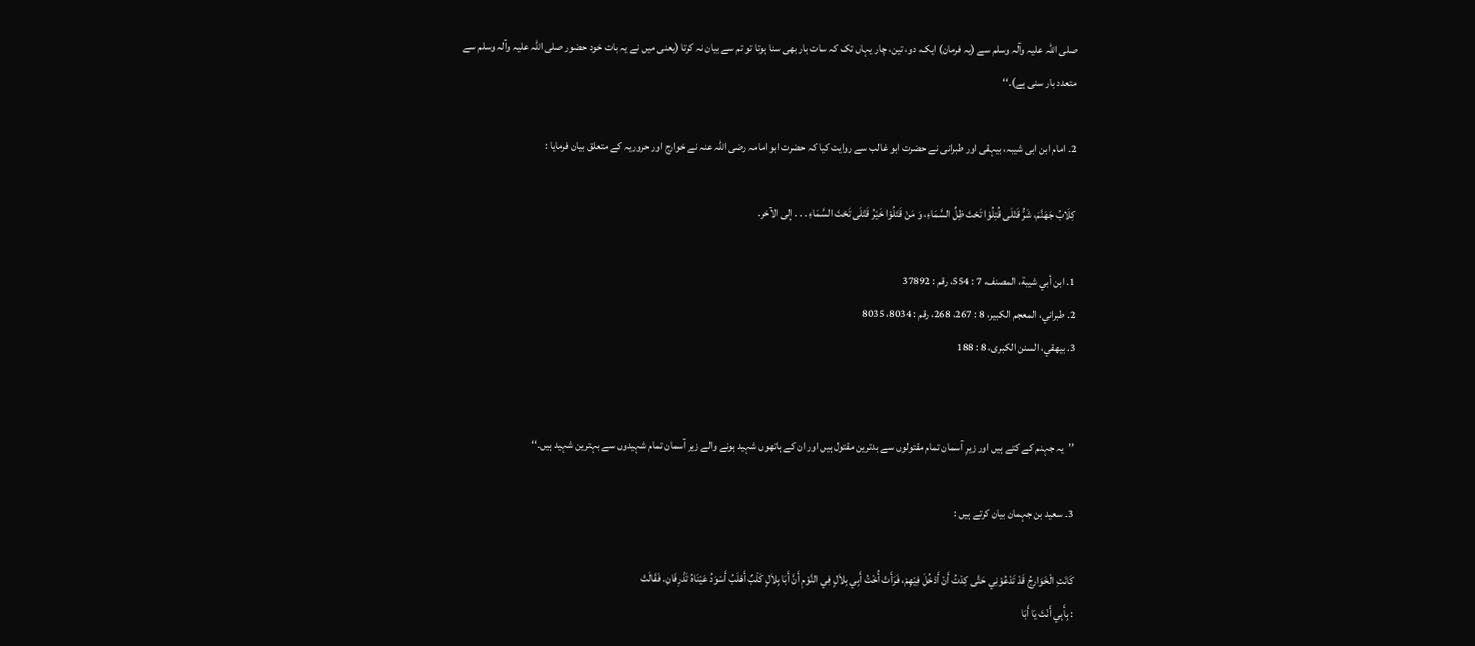صلی اللہ علیہ وآلہ وسلم سے (یہ فرمان) ایک، دو، تین، چار یہاں تک کہ سات بار بھی سنا ہوتا تو تم سے بیان نہ کرتا (یعنی میں نے یہ بات خود حضور صلی اللہ علیہ وآلہ وسلم سے متعدد بار سنی ہے)۔‘‘

2۔ امام ابن ابی شیبہ، بیہقی اور طبرانی نے حضرت ابو غالب سے روایت کیا کہ حضرت ابو امامہ رضی اللہ عنہ نے خوارج اور حروریہ کے متعلق بیان فرمایا :

کِلَابُ جَهَنَّمَ، شَرُّ قَتْلَی قُتِلُوْا تَحْتَ ظِلِّ السَّمَاءِ، وَ مَنْ قَتَلُوْا خَيْرُ قَتْلَی تَحْتَ السَّمَاءِ . . . إلی الآخر.

1. ابن أبي شيبة، المصنف، 7 : 554، رقم : 37892
2. طبراني، المعجم الکبير، 8 : 267، 268، رقم : 8034، 8035
3. بيهقي، السنن الکبری، 8 : 188


’’یہ جہنم کے کتے ہیں اور زیرِ آسمان تمام مقتولوں سے بدترین مقتول ہیں اور ان کے ہاتھوں شہید ہونے والے زیر آسمان تمام شہیدوں سے بہترین شہید ہیں۔‘‘

3۔ سعید بن جہمان بیان کرتے ہیں :

کَانَتِ الْخَوَارِجُ قَدْ تَدْعُوْنِي حَتَّی کِدْتُ أَنْ أَدْخُلَ فِيْهِمْ، فَرَأَتْ أُخْتُ أَبِي بِلاَلٍ فِي النَّوْمِ أَنَّ أَبَا بِلاَلٍ کَلْبٌ أَهْلَبُ أَسْوَدُ عَيْنَاهُ تَذْرِفَانِ. فَقَالَتْ
: بِأَبِي أَنْتَ يَا أَبَا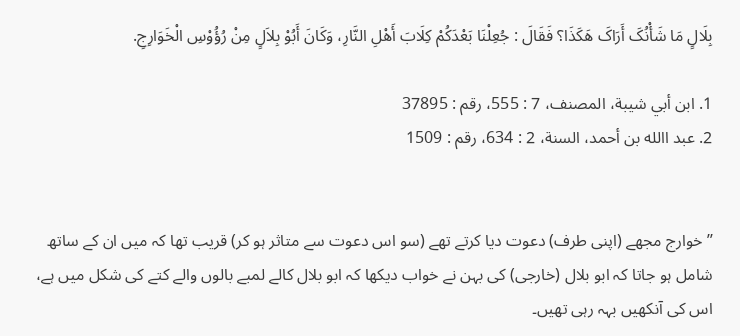بِلَالٍ مَا شَأْنُکَ أَرَاکَ هَکَذَا؟ فَقَالَ : جُعِلْنَا بَعْدَکُمْ کِلَابَ أَهْلِ النَّارِ، وَکَانَ أَبُوْ بِلاَلٍ مِنْ رُؤُوْسِ الْخَوَارِجِ.

1. ابن أبي شيبة، المصنف، 7 : 555، رقم : 37895
2. عبد االله بن أحمد، السنة، 2 : 634، رقم : 1509


’’خوارج مجھے (اپنی طرف) دعوت دیا کرتے تھے (سو اس دعوت سے متاثر ہو کر) قریب تھا کہ میں ان کے ساتھ شامل ہو جاتا کہ ابو بلال (خارجی) کی بہن نے خواب دیکھا کہ ابو بلال کالے لمبے بالوں والے کتے کی شکل میں ہے، اس کی آنکھیں بہہ رہی تھیں۔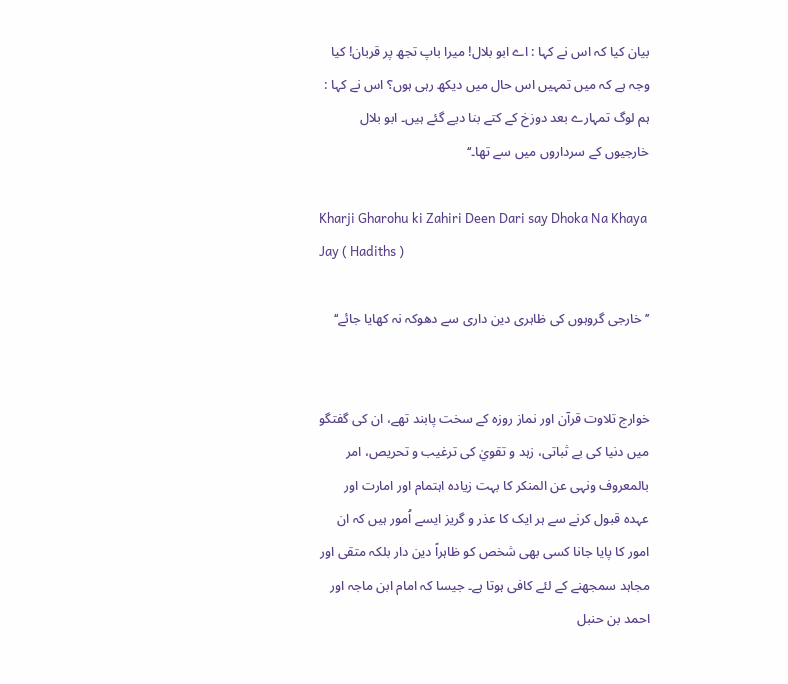بیان کیا کہ اس نے کہا : اے ابو بلال! میرا باپ تجھ پر قربان! کیا وجہ ہے کہ میں تمہیں اس حال میں دیکھ رہی ہوں؟ اس نے کہا : ہم لوگ تمہارے بعد دوزخ کے کتے بنا دیے گئے ہیں۔ ابو بلال خارجیوں کے سرداروں میں سے تھا۔‘‘

Kharji Gharohu ki Zahiri Deen Dari say Dhoka Na Khaya Jay ( Hadiths )

’’خارجی گروہوں کی ظاہری دین داری سے دھوکہ نہ کھایا جائے‘‘


خوارج تلاوت قرآن اور نماز روزہ کے سخت پابند تھے، ان کی گفتگو میں دنیا کی بے ثباتی، زہد و تقويٰ کی ترغیب و تحریص، امر بالمعروف ونہی عن المنکر کا بہت زیادہ اہتمام اور امارت اور عہدہ قبول کرنے سے ہر ایک کا عذر و گریز ایسے اُمور ہیں کہ ان امور کا پایا جانا کسی بھی شخص کو ظاہراً دین دار بلکہ متقی اور مجاہد سمجھنے کے لئے کافی ہوتا ہے۔ جیسا کہ امام ابن ماجہ اور احمد بن حنبل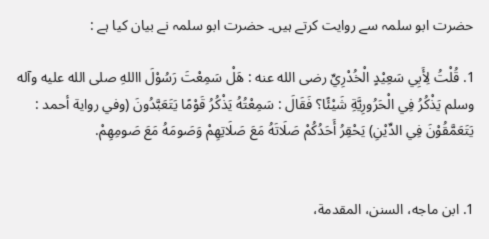حضرت ابو سلمہ سے روایت کرتے ہیں۔ حضرت ابو سلمہ نے بیان کیا ہے :

1. قُلْتُ لِأَبِي سَعِيْدٍ الْخُدْرِيِّ رضی الله عنه : هَلْ سَمِعْتَ رَسُوْلَ االلهِ صلی الله عليه وآله وسلم يَذْکُرُ فِي الْحَرُورِيَّةِ شَيْئًا؟ فَقَالَ : سَمِعْتُهُ يَذْکُرُ قَوْمًا يَتَعَبَّدُونَ (وفي رواية أحمد : يَتَعَمَّقُوْنَ فِي الدِّيْنِ) يَحْقِرُ أَحَدُکُمْ صَلَاتَهُ مَعَ صَلَاتِهِمْ وَصَومَهُ مَعَ صَومِهِمْ.


1. ابن ماجه، السنن، المقدمة،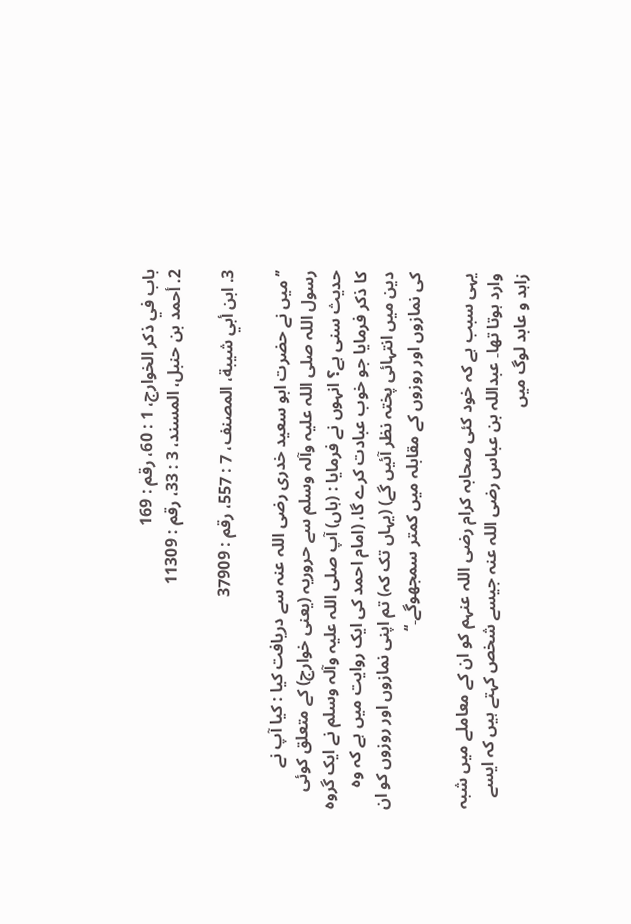باب في ذکر الخوارج، 1 : 60، رقم : 169
2. أحمد بن حنبل، المسند، 3 : 33، رقم : 11309

3. ابن أبي شيبة، المصنف، 7 : 557، رقم : 37909

’’میں نے حضرت ابو سعید خدری رضی اللہ عنہ سے دریافت کیا : کیا آپ نے رسول اللہ صلی اللہ علیہ وآلہ وسلم سے حروریہ (یعنی خوارج) کے متعلق کوئی حدیث سنی ہے؟ انہوں نے فرمایا : (ہاں) آپ صلی اللہ علیہ وآلہ وسلم نے ایک گروہ کا ذکر فرمایا جو خوب عبادت کرے گا، (امام احمد کی ایک روایت میں ہے کہ وہ دین میں انتہائی پختہ نظر آئیں گے) (یہاں تک کہ) تم اپنی نمازوں اور روزوں کو ان کی نمازوں اور روزوں کے مقابلہ میں کمتر سمجھوگے۔‘‘

یہی سبب ہے کہ خود کئی صحابہ کرام رضی اللہ عنہم کو ان کے معاملے میں شبہ وارد ہوتا تھا۔ عبداللہ بن عباس رضی اللہ عنہ جیسے شخص کہتے ہیں کہ ایسے زاہد و عابد لوگ میں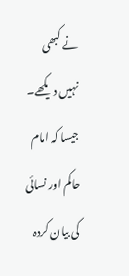نے کبھی نہیں دیکھے۔ جیسا کہ امام حاکم اور نسائی کی بیان کردہ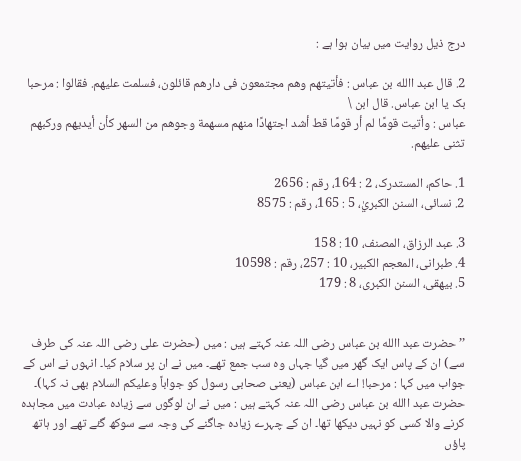درج ذیل روایت میں بیان ہوا ہے :

2. قال عبد االله بن عباس : فأتيتهم وهم مجتمعون فی دارهم قائلون، فسلمت عليهم. فقالوا : مرحبا بک يا ابن عباس. قال ابن \
عباس : وأتيت قومًا لم أر قومًا قط أشد اجتهادًا منهم مسهمة وجوهم من السهر کأن أيديهم ورکبهم تثنی عليهم.

1. حاکم، المستدرک، 2 : 164، رقم : 2656
2. نسائی، السنن الکبريٰ، 5 : 165، رقم : 8575

3. عبد الرزاق، المصنف، 10 : 158
4. طبرانی، المعجم الکبير، 10 : 257، رقم : 10598
5. بيهقی، السنن الکبری، 8 : 179


’’حضرت عبد االله بن عباس رضی اللہ عنہ کہتے ہیں : میں (حضرت علی رضی اللہ عنہ کی طرف سے) ان کے پاس ایک گھر میں گیا جہاں وہ سب جمع تھے۔ میں نے ان پر سلام کیا۔ انہوں نے اس کے جواب میں کہا : مرحبا! اے ابن عباس (یعنی صحابی رسول کو جواباً وعلیکم السلام بھی نہ کہا)۔ حضرت عبد االله بن عباس رضی اللہ عنہ کہتے ہیں : میں نے ان لوگوں سے زیادہ عبادت میں مجاہدہ کرنے والا کسی کو نہیں دیکھا تھا۔ ان کے چہرے زیادہ جاگنے کی وجہ سے سوکھ گئے تھے اور ہاتھ پاؤں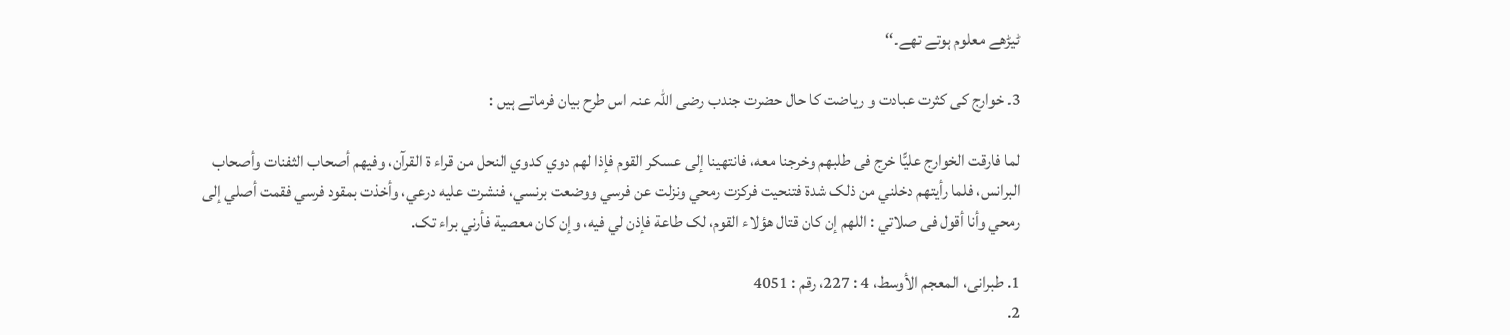ٹیڑھے معلوم ہوتے تھے۔‘‘

3۔ خوارج کی کثرت عبادت و ریاضت کا حال حضرت جندب رضی اللہ عنہ اس طرح بیان فرماتے ہیں :

لما فارقت الخوارج عليًّا خرج فی طلبهم وخرجنا معه، فانتهينا إلی عسکر القوم فإذا لهم دوي کدوي النحل من قراء ة القرآن، وفيهم أصحاب الثفنات وأصحاب البرانس، فلما رأيتهم دخلني من ذلک شدة فتنحيت فرکزت رمحي ونزلت عن فرسي ووضعت برنسي، فنشرت عليه درعي، وأخذت بمقود فرسي فقمت أصلي إلی رمحي وأنا أقول فی صلاتي : اللهم إن کان قتال هؤلاء القوم، لک طاعة فإذن لي فيه، وإن کان معصية فأرني براء تک.

1. طبرانی، المعجم الأوسط، 4 : 227، رقم : 4051
2.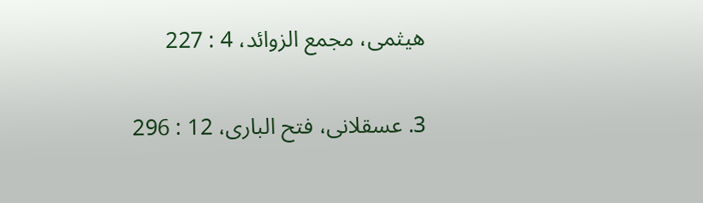هيثمی، مجمع الزوائد، 4 : 227

3. عسقلانی، فتح الباری، 12 : 296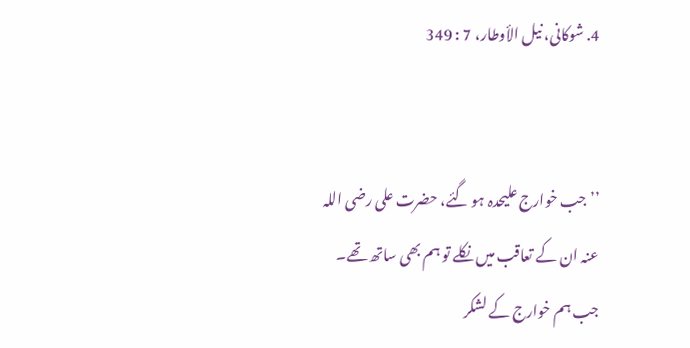4. شوکانی، نيل الأوطار، 7 : 349


’’جب خوارج علیحدہ ہو گئے، حضرت علی رضی اللہ عنہ ان کے تعاقب میں نکلے تو ہم بھی ساتھ تھے۔ جب ہم خوارج کے لشکر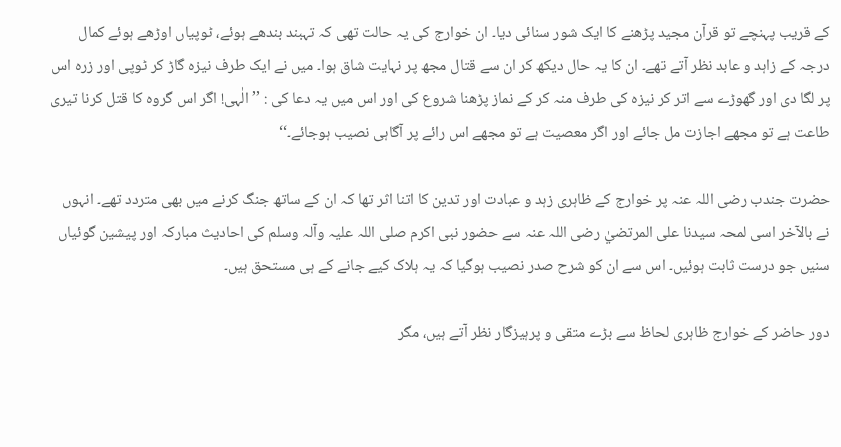کے قریب پہنچے تو قرآن مجید پڑھنے کا ایک شور سنائی دیا۔ ان خوارج کی یہ حالت تھی کہ تہبند بندھے ہوئے، ٹوپیاں اوڑھے ہوئے کمال درجہ کے زاہد و عابد نظر آتے تھے۔ ان کا یہ حال دیکھ کر ان سے قتال مجھ پر نہایت شاق ہوا۔ میں نے ایک طرف نیزہ گاڑ کر ٹوپی اور زرہ اس پر لگا دی اور گھوڑے سے اتر کر نیزہ کی طرف منہ کر کے نماز پڑھنا شروع کی اور اس میں یہ دعا کی : ’’الٰہی! اگر اس گروہ کا قتل کرنا تیری طاعت ہے تو مجھے اجازت مل جائے اور اگر معصیت ہے تو مجھے اس رائے پر آگاہی نصیب ہوجائے۔‘‘

حضرت جندب رضی اللہ عنہ پر خوارج کے ظاہری زہد و عبادت اور تدین کا اتنا اثر تھا کہ ان کے ساتھ جنگ کرنے میں بھی متردد تھے۔ انہوں نے بالآخر اسی لمحہ سیدنا علی المرتضيٰ رضی اللہ عنہ سے حضور نبی اکرم صلی اللہ علیہ وآلہ وسلم کی احادیث مبارکہ اور پیشین گوئیاں سنیں جو درست ثابت ہوئیں۔ اس سے ان کو شرح صدر نصیب ہوگیا کہ یہ ہلاک کیے جانے کے ہی مستحق ہیں۔

دور حاضر کے خوارج ظاہری لحاظ سے بڑے متقی و پرہیزگار نظر آتے ہیں، مگر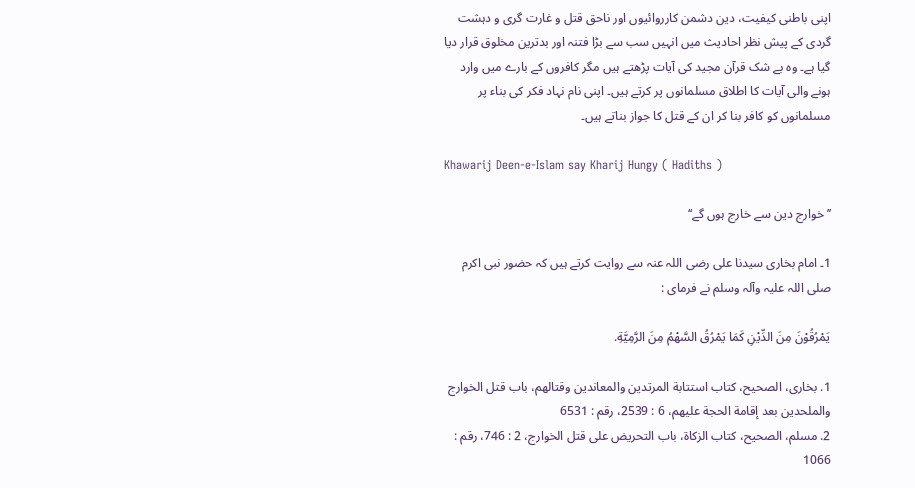اپنی باطنی کیفیت، دین دشمن کارروائیوں اور ناحق قتل و غارت گری و دہشت گردی کے پیش نظر احادیث میں انہیں سب سے بڑا فتنہ اور بدترین مخلوق قرار دیا گیا ہے۔ وہ بے شک قرآن مجید کی آیات پڑھتے ہیں مگر کافروں کے بارے میں وارد ہونے والی آیات کا اطلاق مسلمانوں پر کرتے ہیں۔ اپنی نام نہاد فکر کی بناء پر مسلمانوں کو کافر بنا کر ان کے قتل کا جواز بناتے ہیں۔

Khawarij Deen-e-Islam say Kharij Hungy ( Hadiths )

’’خوارج دین سے خارج ہوں گے‘‘

1۔ امام بخاری سیدنا علی رضی اللہ عنہ سے روایت کرتے ہیں کہ حضور نبی اکرم صلی اللہ علیہ وآلہ وسلم نے فرمای :

يَمْرُقُوْنَ مِنَ الدِّيْنِ کَمَا يَمْرُقُ السَّهْمُ مِنَ الرَّمِيَّةِ.

1. بخاری، الصحيح، کتاب استتابة المرتدين والمعاندين وقتالهم، باب قتل الخوارج والملحدين بعد إقامة الحجة عليهم، 6 : 2539، رقم : 6531
2. مسلم، الصحيح، کتاب الزکاة، باب التحريض علی قتل الخوارج، 2 : 746، رقم : 1066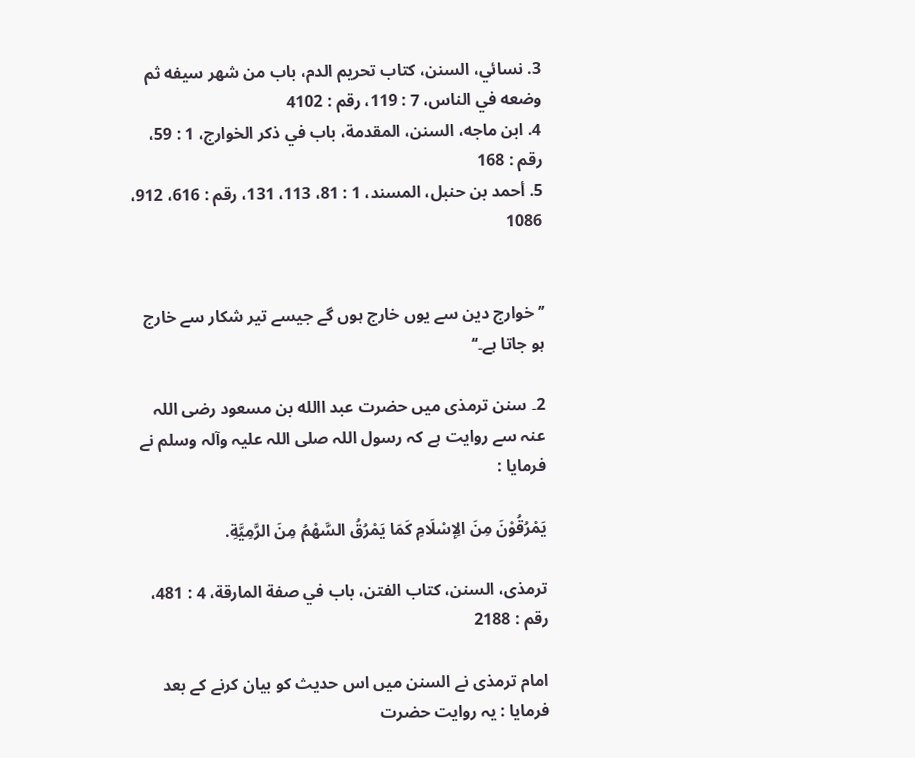3. نسائي، السنن، کتاب تحريم الدم، باب من شهر سيفه ثم وضعه في الناس، 7 : 119، رقم : 4102
4. ابن ماجه، السنن، المقدمة، باب في ذکر الخوارج، 1 : 59، رقم : 168
5. أحمد بن حنبل، المسند، 1 : 81، 113، 131، رقم : 616، 912، 1086


’’خوارج دین سے یوں خارج ہوں گے جیسے تیر شکار سے خارج ہو جاتا ہے۔‘‘

2۔ سنن ترمذی میں حضرت عبد االله بن مسعود رضی اللہ عنہ سے روایت ہے کہ رسول اللہ صلی اللہ علیہ وآلہ وسلم نے فرمایا :

يَمْرُقُوْنَ مِنَ الِإسْلَامِ کَمَا يَمْرُقُ السَّهْمُ مِنَ الرَّمِيَّةِ.

ترمذی، السنن، کتاب الفتن، باب في صفة المارقة، 4 : 481، رقم : 2188

امام ترمذی نے السنن میں اس حدیث کو بیان کرنے کے بعد فرمایا : یہ روایت حضرت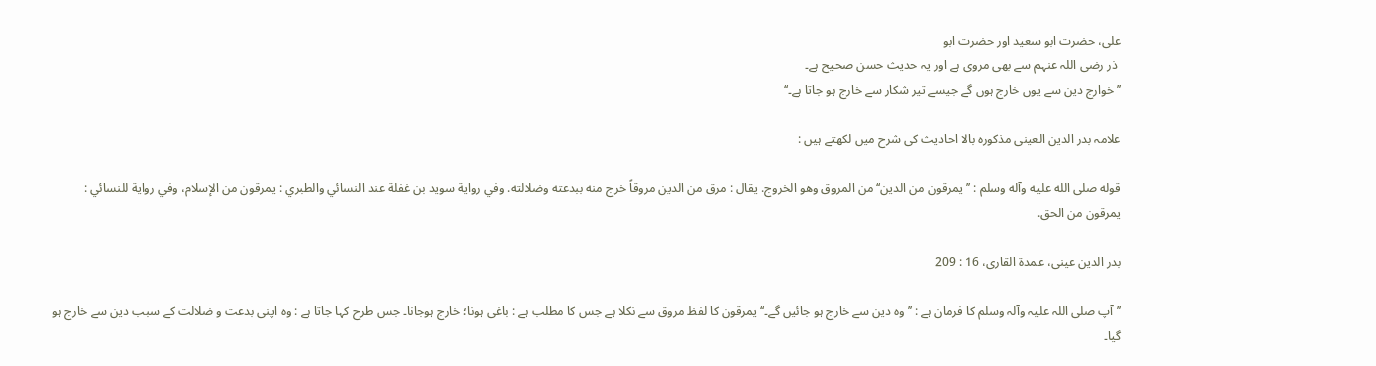علی، حضرت ابو سعید اور حضرت ابو
 ذر رضی اللہ عنہم سے بھی مروی ہے اور یہ حدیث حسن صحیح ہے۔
’’خوارج دین سے یوں خارج ہوں گے جیسے تیر شکار سے خارج ہو جاتا ہے۔‘‘

علامہ بدر الدین العینی مذکورہ بالا احادیث کی شرح میں لکھتے ہیں :

قوله صلی الله عليه وآله وسلم : ’’يمرقون من الدين‘‘ من المروق وهو الخروج. يقال : مرق من الدين مروقاً خرج منه ببدعته وضلالته. وفي رواية سويد بن غفلة عند النسائي والطبري : يمرقون من الإسلام، وفي رواية للنسائي : يمرقون من الحق.

بدر الدين عينی، عمدة القاری، 16 : 209

’’آپ صلی اللہ علیہ وآلہ وسلم کا فرمان ہے : ’’وہ دین سے خارج ہو جائیں گے۔‘‘ یمرقون کا لفظ مروق سے نکلا ہے جس کا مطلب ہے : باغی ہونا؛ خارج ہوجانا۔ جس طرح کہا جاتا ہے : وہ اپنی بدعت و ضلالت کے سبب دین سے خارج ہو گیا۔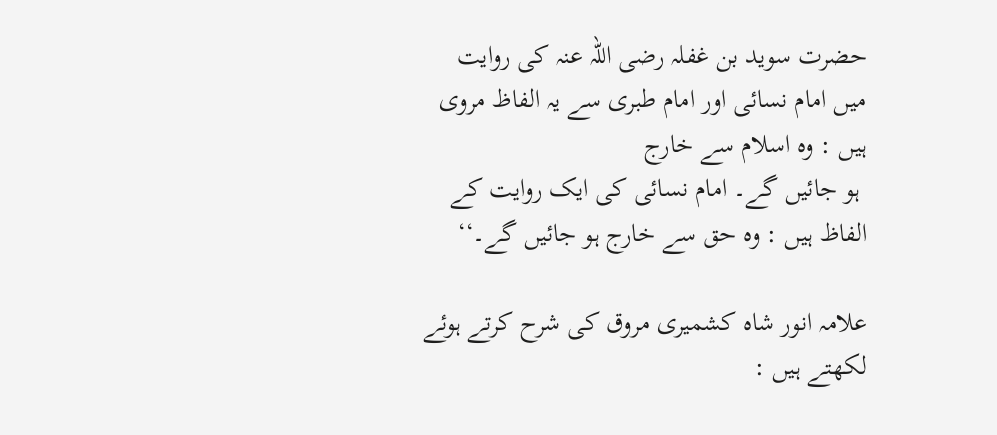حضرت سوید بن غفلہ رضی اللہ عنہ کی روایت میں امام نسائی اور امام طبری سے یہ الفاظ مروی ہیں : وہ اسلام سے خارج
 ہو جائیں گے۔ امام نسائی کی ایک روایت کے الفاظ ہیں : وہ حق سے خارج ہو جائیں گے۔‘‘

علامہ انور شاہ کشمیری مروق کی شرح کرتے ہوئے لکھتے ہیں :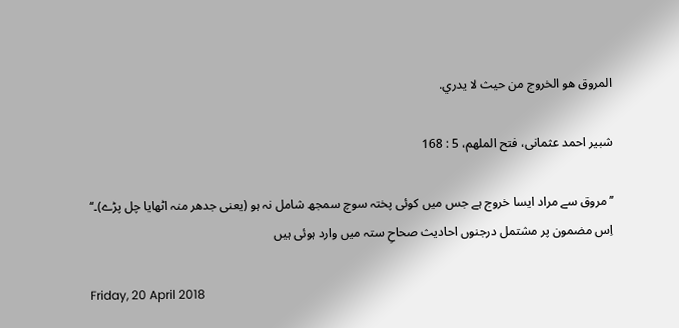المروق هو الخروج من حيث لا يدري.

شبير احمد عثمانی، فتح الملهم، 5 : 168

’’مروق سے مراد ایسا خروج ہے جس میں کوئی پختہ سوچ سمجھ شامل نہ ہو (یعنی جدھر منہ اٹھایا چل پڑے)۔‘‘
اِس مضمون پر مشتمل درجنوں احادیث صحاحِ ستہ میں وارد ہوئی ہیں

Friday, 20 April 2018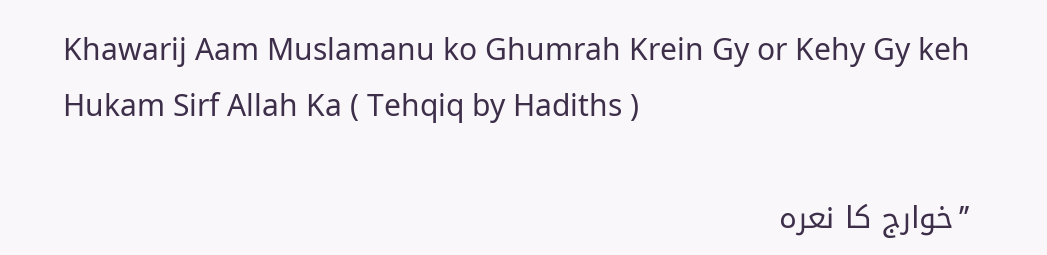Khawarij Aam Muslamanu ko Ghumrah Krein Gy or Kehy Gy keh Hukam Sirf Allah Ka ( Tehqiq by Hadiths )

’’خوارج کا نعرہ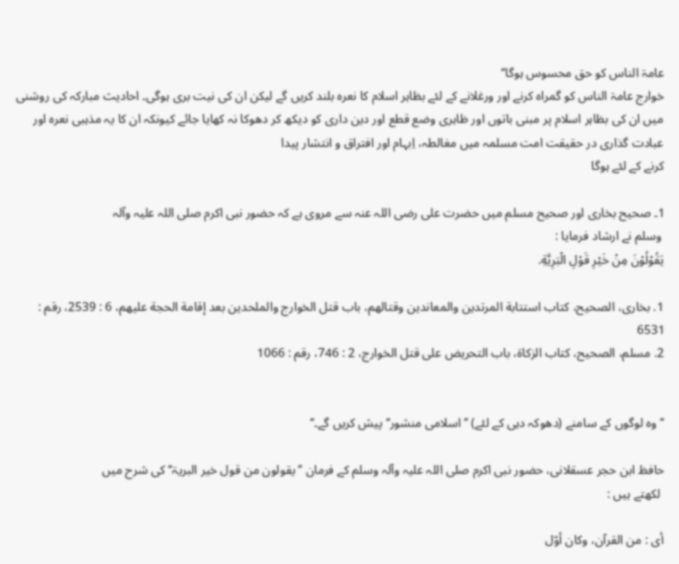عامۃ الناس کو حق محسوس ہوگا‘‘
خوارج عامۃ الناس کو گمراہ کرنے اور ورغلانے کے لئے بظاہر اسلام کا نعرہ بلند کریں گے لیکن ان کی نیت بری ہوگی۔ احادیث مبارکہ کی روشنی میں ان کی بظاہر اسلام پر مبنی باتوں اور ظاہری وضع قطع اور دین داری کو دیکھ کر دھوکا نہ کھایا جائے کیونکہ ان کا یہ مذہبی نعرہ اور عبادت گذاری در حقیقت امت مسلمہ میں مغالطہ، اِبہام اور افتراق و انتشار پیدا
کرنے کے لئے ہوگا

1۔ صحیح بخاری اور صحیح مسلم میں حضرت علی رضی اللہ عنہ سے مروی ہے کہ حضور نبی اکرم صلی اللہ علیہ وآلہ
 وسلم نے ارشاد فرمایا :
يَقُوْلُوْنَ مِنْ خَيْرِ قَوْلِ الْبَرِيَّةِ.

1. بخاری، الصحيح، کتاب استتابة المرتدين والمعاندين وقتالهم، باب قتل الخوارج والملحدين بعد إقامة الحجة عليهم، 6 : 2539، رقم : 6531
2. مسلم، الصحيح، کتاب الزکاة، باب التحريض علی قتل الخوارج، 2 : 746، رقم : 1066


’’وہ لوگوں کے سامنے (دھوکہ دہی کے لئے) ’’اسلامی منشور‘‘ پیش کریں گے۔‘‘

حافظ ابن حجر عسقلانی، حضور نبی اکرم صلی اللہ علیہ وآلہ وسلم کے فرمان ’’یقولون من قول خیر البریۃ‘‘ کی شرح میں
 لکھتے ہیں :

أی : من القرآن، وکان أوّل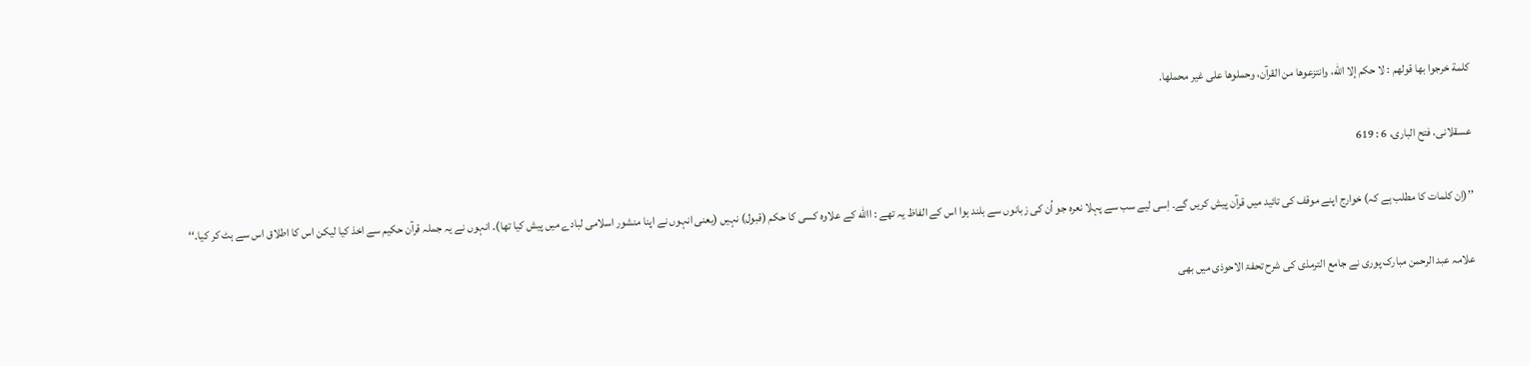کلمة خرجوا بها قولهم : لا حکم إلا الله، وانتزعوها من القرآن، وحملوها علی غير محملها.

عسقلانی، فتح الباری، 6 : 619

’’(اِن کلمات کا مطلب ہے کہ) خوارج اپنے موقف کی تائید میں قرآن پیش کریں گے۔ اِسی لیے سب سے پہلا نعرہ جو اُن کی زبانوں سے بلند ہوا اس کے الفاظ یہ تھے : االله کے علاوہ کسی کا حکم (قبول) نہیں (یعنی انہوں نے اپنا منشور اسلامی لبادے میں پیش کیا تھا)۔ انہوں نے یہ جملہ قرآن حکیم سے اخذ کیا لیکن اس کا اطلاق اس سے ہٹ کر کیا۔‘‘

علامہ عبد الرحمن مبارک پوری نے جامع الترمذی کی شرح تحفۃ الاحوذی میں بھی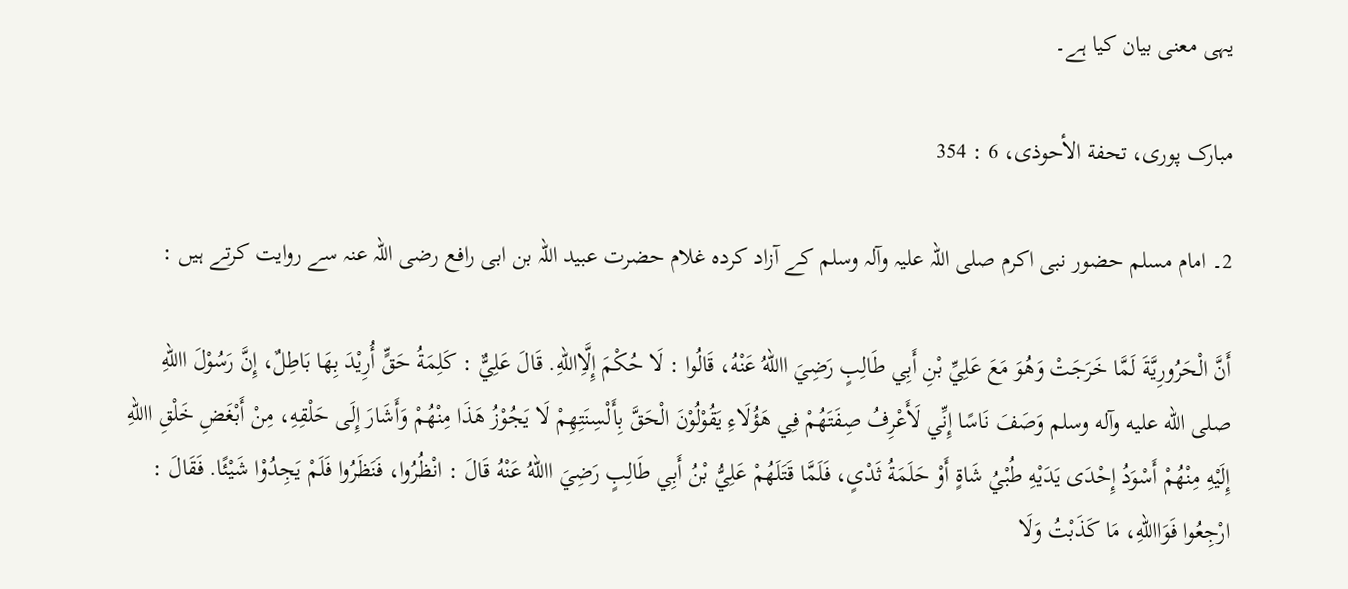یہی معنی بیان کیا ہے۔

مبارک پوری، تحفة الأحوذی، 6 : 354

2۔ امام مسلم حضور نبی اکرم صلی اللہ علیہ وآلہ وسلم کے آزاد کردہ غلام حضرت عبید اللہ بن ابی رافع رضی اللہ عنہ سے روایت کرتے ہیں :

أَنَّ الْحَرُورِيَّةَ لَمَّا خَرَجَتْ وَهُوَ مَعَ عَلِيِّ بْنِ أَبِي طَالِبٍ رَضِيَ االلهُ عَنْهُ، قَالُوا : لَا حُکْمَ إِلَّاِاللهِ. قَالَ عَلِيٌّ : کَلِمَةُ حَقٍّ أُرِيْدَ بِهَا بَاطِلٌ، إِنَّ رَسُوْلَ االلهِ صلی الله عليه وآله وسلم وَصَفَ نَاسًا إِنِّي لَأَعْرِفُ صِفَتَهُمْ فِي هَؤُلَاءِ يَقُوْلُوْنَ الْحَقَّ بِأَلْسِنَتِهِمْ لَا يَجُوْزُ هَذَا مِنْهُمْ وَأَشَارَ إِلَی حَلْقِهِ، مِنْ أَبْغَضِ خَلْقِ االلهِ إِلَيْهِ مِنْهُمْ أَسْوَدُ إِحْدَی يَدَيْهِ طُبْيُ شَاةٍ أَوْ حَلَمَةُ ثَدْیٍ، فَلَمَّا قَتَلَهُمْ عَلِيُّ بْنُ أَبِي طَالِبٍ رَضِيَ االلهُ عَنْهُ قَالَ : انْظُرُوا، فَنَظَرُوا فَلَمْ يَجِدُوْا شَيْئًا. فَقَالَ : ارْجِعُوا فَوَااللهِ، مَا کَذَبْتُ وَلَا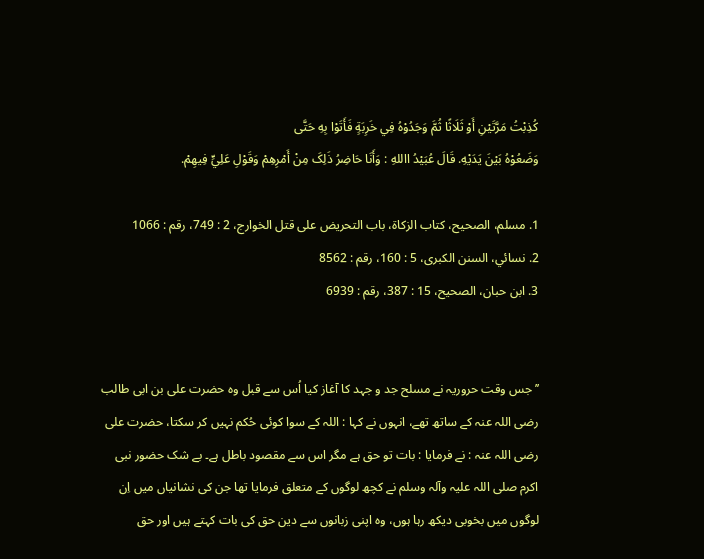کُذِبْتُ مَرَّتَيْنِ أَوْ ثَلَاثًا ثُمَّ وَجَدُوْهُ فِي خَرِبَةٍ فَأَتَوْا بِهِ حَتَّی
وَضَعُوْهُ بَيْنَ يَدَيْهِ. قَالَ عُبَيْدُ االلهِ : وَأَنَا حَاضِرُ ذَلِکَ مِنْ أَمْرِهِمْ وَقَوْلِ عَلِيٍّ فِيهِمْ.

1. مسلم، الصحيح، کتاب الزکاة، باب التحريض علی قتل الخوارج، 2 : 749، رقم : 1066
2. نسائي، السنن الکبری، 5 : 160، رقم : 8562
3. ابن حبان، الصحيح، 15 : 387، رقم : 6939


’’جس وقت حروریہ نے مسلح جد و جہد کا آغاز کیا اُس سے قبل وہ حضرت علی بن ابی طالب رضی اللہ عنہ کے ساتھ تھے، انہوں نے کہا : اللہ کے سوا کوئی حُکم نہیں کر سکتا، حضرت علی رضی اللہ عنہ : نے فرمایا : بات تو حق ہے مگر اس سے مقصود باطل ہے۔ بے شک حضور نبی اکرم صلی اللہ علیہ وآلہ وسلم نے کچھ لوگوں کے متعلق فرمایا تھا جن کی نشانیاں میں اِن لوگوں میں بخوبی دیکھ رہا ہوں، وہ اپنی زبانوں سے دین حق کی بات کہتے ہیں اور حق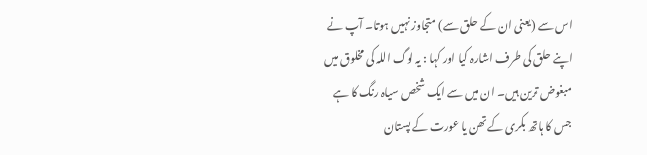اس سے (یعنی ان کے حلق سے) متجاوز نہیں ہوتا۔ آپ نے اپنے حلق کی طرف اشارہ کیا اور کہا : یہ لوگ اللہ کی مخلوق میں مبغوض ترین ہیں۔ ان میں سے ایک شخص سیاہ رنگ کا ہے جس کا ہاتھ بکری کے تھن یا عورت کے پستان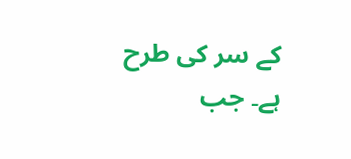کے سر کی طرح ہے۔ جب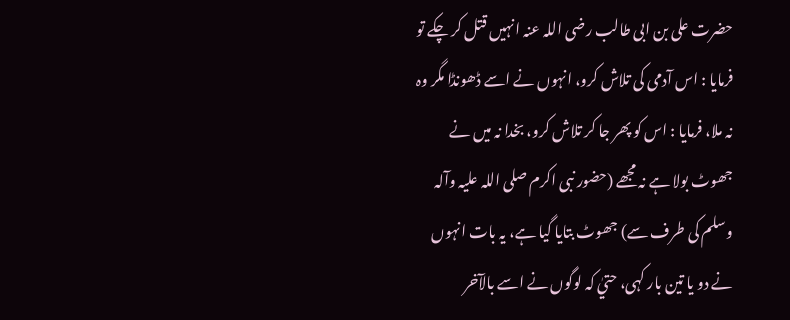حضرت علی بن ابی طالب رضی اللہ عنہ انہیں قتل کر چکے تو فرمایا : اس آدمی کی تلاش کرو، انہوں نے اسے ڈھونڈا مگر وہ نہ ملا، فرمایا : اس کو پھر جا کر تلاش کرو، بخدا نہ میں نے جھوٹ بولا ہے نہ مجھے (حضور نبی اکرم صلی اللہ علیہ وآلہ وسلم کی طرف سے) جھوٹ بتایا گیا ہے، یہ بات انہوں نے دو یا تین بار کہی، حتيٰ کہ لوگوں نے اسے بالآخر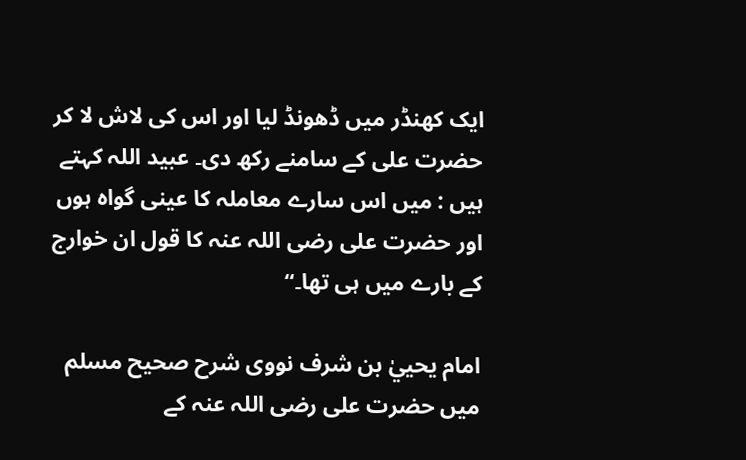ایک کھنڈر میں ڈھونڈ لیا اور اس کی لاش لا کر حضرت علی کے سامنے رکھ دی۔ عبید اللہ کہتے ہیں : میں اس سارے معاملہ کا عینی گواہ ہوں اور حضرت علی رضی اللہ عنہ کا قول ان خوارج کے بارے میں ہی تھا۔‘‘

امام یحیيٰ بن شرف نووی شرح صحیح مسلم میں حضرت علی رضی اللہ عنہ کے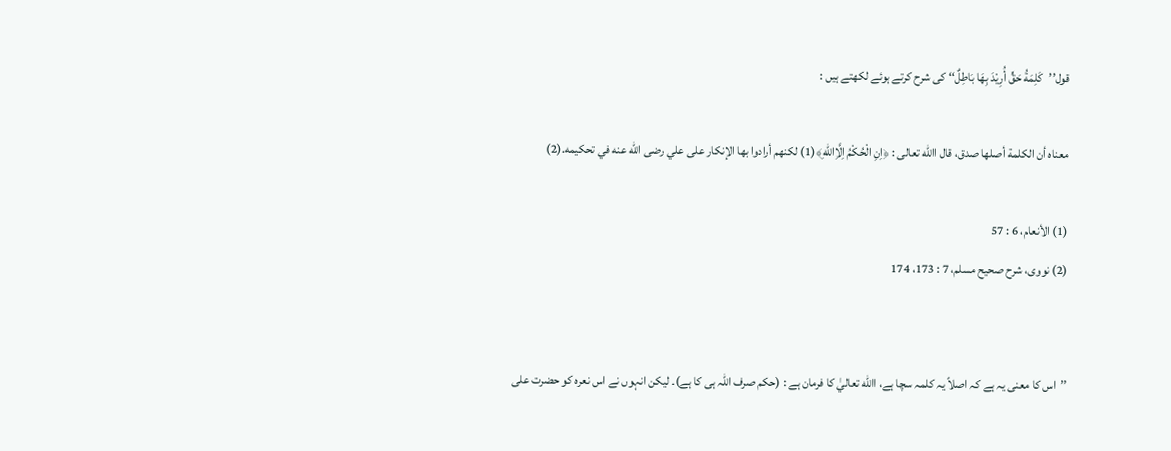قول’’کَلِمَةُ حَقٍّ أُرِيْدَ بِهَا بَاطِلٌ‘‘ کی شرح کرتے ہوئے لکھتے ہیں :

معناه أن الکلمة أصلها صدق، قال االله تعالی : ﴿اِنِ الْحُکْمُ اِلَّاِاللهِ﴾(1) لکنهم أرادوا بها الإنکار علی علي رضی الله عنه في تحکيمه.(2)

(1) الأنعام، 6 : 57
(2) نووی، شرح صحيح مسلم، 7 : 173، 174


’’اس کا معنی یہ ہے کہ اصلاً یہ کلمہ سچا ہے، االله تعاليٰ کا فرمان ہے : (حکم صرف اللہ ہی کا ہے)۔ لیکن انہوں نے اس نعرہ کو حضرت علی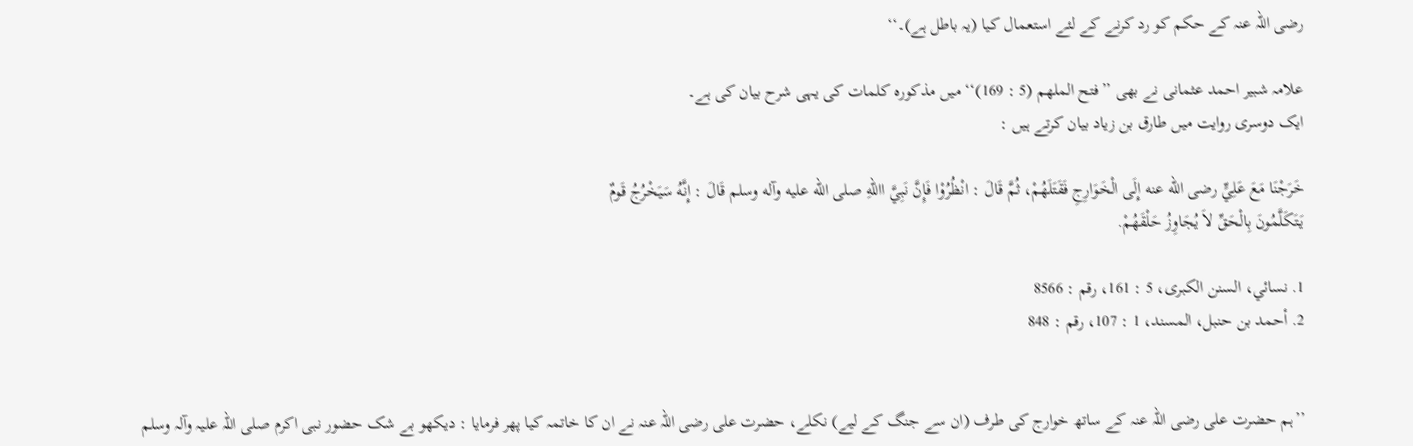رضی اللہ عنہ کے حکم کو رد کرنے کے لئے استعمال کیا (یہ باطل ہے)۔‘‘

علامہ شبیر احمد عثمانی نے بھی ’’فتح الملھم (5 : 169)‘‘ میں مذکورہ کلمات کی یہی شرح بیان کی ہے۔
ایک دوسری روایت میں طارق بن زیاد بیان کرتے ہیں :

خَرَجْنَا مَعَ عَلِيٍّ رضی الله عنه إِلَی الْخَوَارِجِ فَقَتَلَهُمْ، ثُمَّ قَالَ : انْظُرُوْا فَإِنَّ نَبِيَّ االلهِ صلی الله عليه وآله وسلم قَالَ : إِنَّهُ سَيَخْرُجُ قَومٌ
يَتَکَلَّمُونَ بِالْحَقِّ لاَ يُجَاوِزُ حَلْقَهُمْ.

1. نسائي، السنن الکبری، 5 : 161، رقم : 8566
2. أحمد بن حنبل، المسند، 1 : 107، رقم : 848


’’ہم حضرت علی رضی اللہ عنہ کے ساتھ خوارج کی طرف (ان سے جنگ کے لیے) نکلے، حضرت علی رضی اللہ عنہ نے ان کا خاتمہ کیا پھر فرمایا : دیکھو بے شک حضور نبی اکرم صلی اللہ علیہ وآلہ وسلم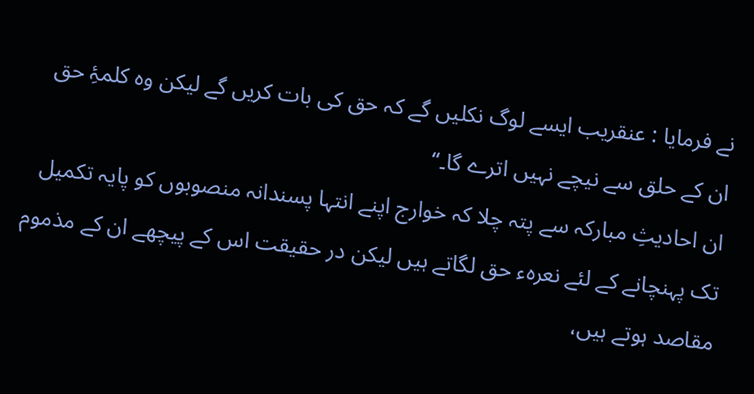نے فرمایا : عنقریب ایسے لوگ نکلیں گے کہ حق کی بات کریں گے لیکن وہ کلمۂِ حق ان کے حلق سے نیچے نہیں اترے گا۔‘‘
ان احادیثِ مبارکہ سے پتہ چلا کہ خوارج اپنے انتہا پسندانہ منصوبوں کو پایہ تکمیل تک پہنچانے کے لئے نعرہء حق لگاتے ہیں لیکن در حقیقت اس کے پیچھے ان کے مذموم مقاصد ہوتے ہیں،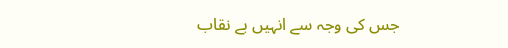جس کی وجہ سے انہیں بے نقاب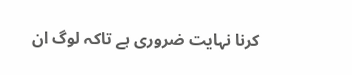کرنا نہایت ضروری ہے تاکہ لوگ ان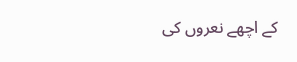کے اچھے نعروں کی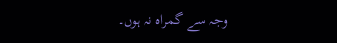وجہ سے گمراہ نہ ہوں۔